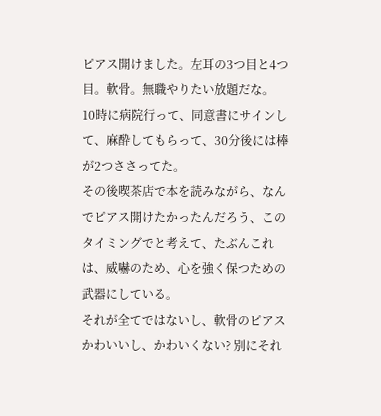ピアス開けました。左耳の3つ目と4つ目。軟骨。無職やりたい放題だな。
10時に病院行って、同意書にサインして、麻酔してもらって、30分後には棒が2つささってた。
その後喫茶店で本を読みながら、なんでピアス開けたかったんだろう、このタイミングでと考えて、たぶんこれは、威嚇のため、心を強く保つための武器にしている。
それが全てではないし、軟骨のピアスかわいいし、かわいくない? 別にそれ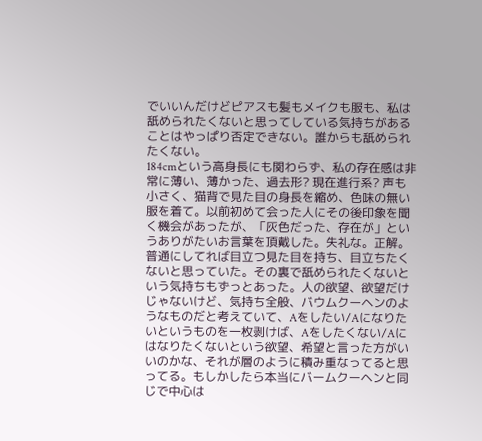でいいんだけどピアスも髪もメイクも服も、私は舐められたくないと思ってしている気持ちがあることはやっぱり否定できない。誰からも舐められたくない。
184cmという高身長にも関わらず、私の存在感は非常に薄い、薄かった、過去形? 現在進行系? 声も小さく、猫背で見た目の身長を縮め、色味の無い服を着て。以前初めて会った人にその後印象を聞く機会があったが、「灰色だった、存在が」というありがたいお言葉を頂戴した。失礼な。正解。
普通にしてれば目立つ見た目を持ち、目立ちたくないと思っていた。その裏で舐められたくないという気持ちもずっとあった。人の欲望、欲望だけじゃないけど、気持ち全般、バウムクーヘンのようなものだと考えていて、Aをしたい/Aになりたいというものを一枚剥けば、Aをしたくない/Aにはなりたくないという欲望、希望と言った方がいいのかな、それが層のように積み重なってると思ってる。もしかしたら本当にバームクーヘンと同じで中心は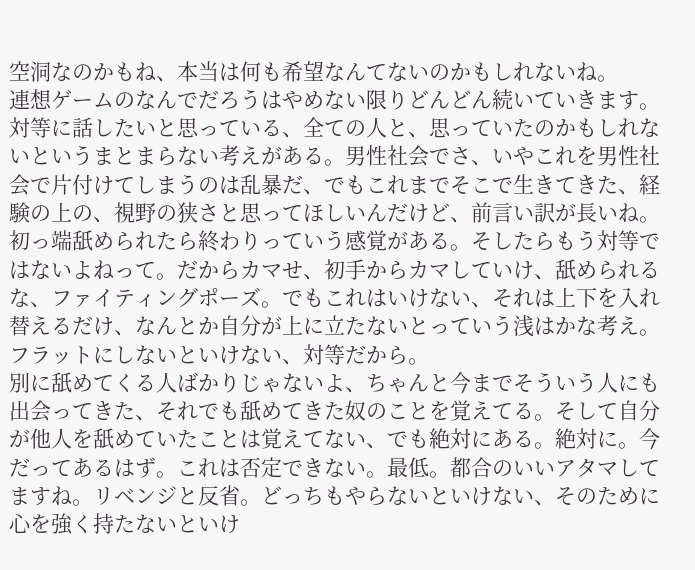空洞なのかもね、本当は何も希望なんてないのかもしれないね。
連想ゲームのなんでだろうはやめない限りどんどん続いていきます。
対等に話したいと思っている、全ての人と、思っていたのかもしれないというまとまらない考えがある。男性社会でさ、いやこれを男性社会で片付けてしまうのは乱暴だ、でもこれまでそこで生きてきた、経験の上の、視野の狭さと思ってほしいんだけど、前言い訳が長いね。初っ端舐められたら終わりっていう感覚がある。そしたらもう対等ではないよねって。だからカマせ、初手からカマしていけ、舐められるな、ファイティングポーズ。でもこれはいけない、それは上下を入れ替えるだけ、なんとか自分が上に立たないとっていう浅はかな考え。フラットにしないといけない、対等だから。
別に舐めてくる人ばかりじゃないよ、ちゃんと今までそういう人にも出会ってきた、それでも舐めてきた奴のことを覚えてる。そして自分が他人を舐めていたことは覚えてない、でも絶対にある。絶対に。今だってあるはず。これは否定できない。最低。都合のいいアタマしてますね。リベンジと反省。どっちもやらないといけない、そのために心を強く持たないといけ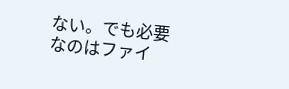ない。でも必要なのはファイ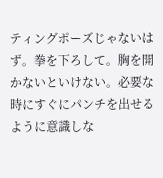ティングポーズじゃないはず。拳を下ろして。胸を開かないといけない。必要な時にすぐにパンチを出せるように意識しな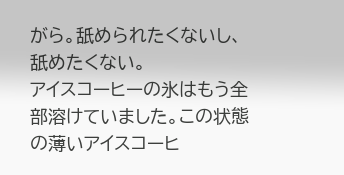がら。舐められたくないし、舐めたくない。
アイスコーヒーの氷はもう全部溶けていました。この状態の薄いアイスコーヒ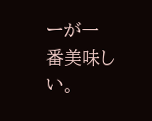ーが一番美味しい。